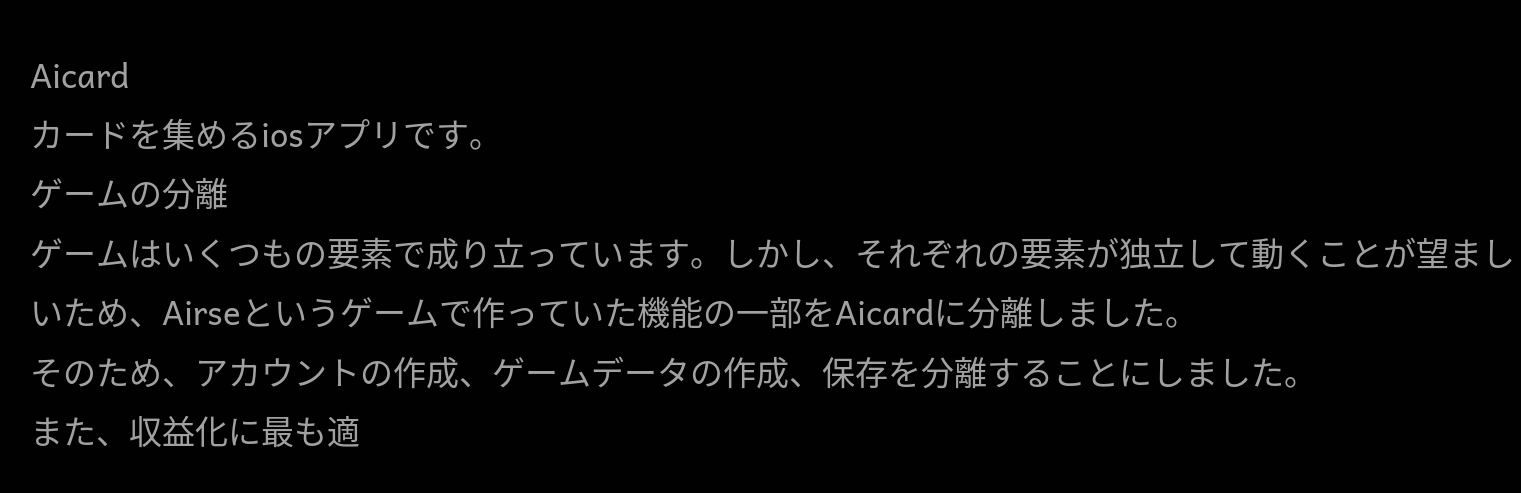Aicard
カードを集めるiosアプリです。
ゲームの分離
ゲームはいくつもの要素で成り立っています。しかし、それぞれの要素が独立して動くことが望ましいため、Airseというゲームで作っていた機能の一部をAicardに分離しました。
そのため、アカウントの作成、ゲームデータの作成、保存を分離することにしました。
また、収益化に最も適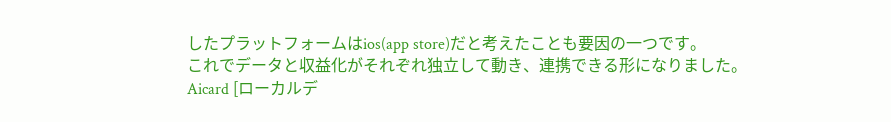したプラットフォームはios(app store)だと考えたことも要因の一つです。
これでデータと収益化がそれぞれ独立して動き、連携できる形になりました。
Aicard [ローカルデ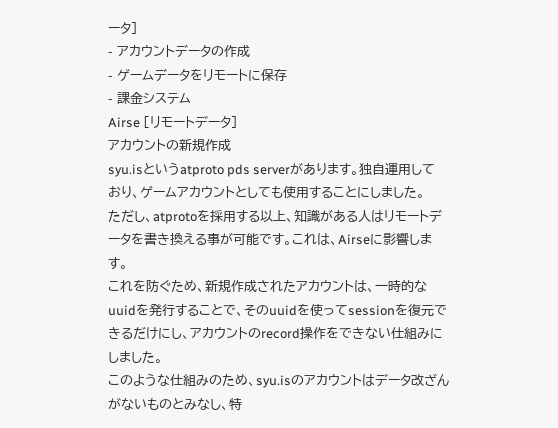ータ]
- アカウントデータの作成
- ゲームデータをリモートに保存
- 課金システム
Airse [リモートデータ]
アカウントの新規作成
syu.isというatproto pds serverがあります。独自運用しており、ゲームアカウントとしても使用することにしました。
ただし、atprotoを採用する以上、知識がある人はリモートデータを書き換える事が可能です。これは、Airseに影響します。
これを防ぐため、新規作成されたアカウントは、一時的なuuidを発行することで、そのuuidを使ってsessionを復元できるだけにし、アカウントのrecord操作をできない仕組みにしました。
このような仕組みのため、syu.isのアカウントはデータ改ざんがないものとみなし、特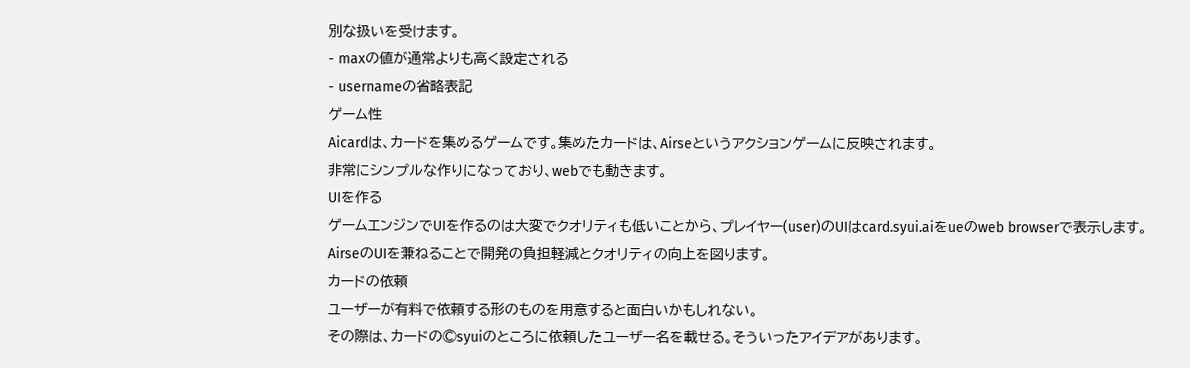別な扱いを受けます。
- maxの値が通常よりも高く設定される
- usernameの省略表記
ゲーム性
Aicardは、カードを集めるゲームです。集めたカードは、Airseというアクションゲームに反映されます。
非常にシンプルな作りになっており、webでも動きます。
UIを作る
ゲームエンジンでUIを作るのは大変でクオリティも低いことから、プレイヤー(user)のUIはcard.syui.aiをueのweb browserで表示します。
AirseのUIを兼ねることで開発の負担軽減とクオリティの向上を図ります。
カードの依頼
ユーザーが有料で依頼する形のものを用意すると面白いかもしれない。
その際は、カードの©syuiのところに依頼したユーザー名を載せる。そういったアイデアがあります。